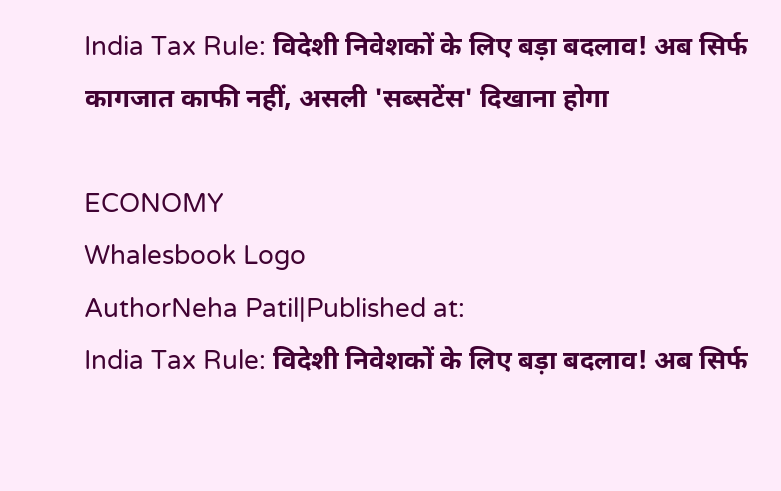India Tax Rule: विदेशी निवेशकों के लिए बड़ा बदलाव! अब सिर्फ कागजात काफी नहीं, असली 'सब्सटेंस' दिखाना होगा

ECONOMY
Whalesbook Logo
AuthorNeha Patil|Published at:
India Tax Rule: विदेशी निवेशकों के लिए बड़ा बदलाव! अब सिर्फ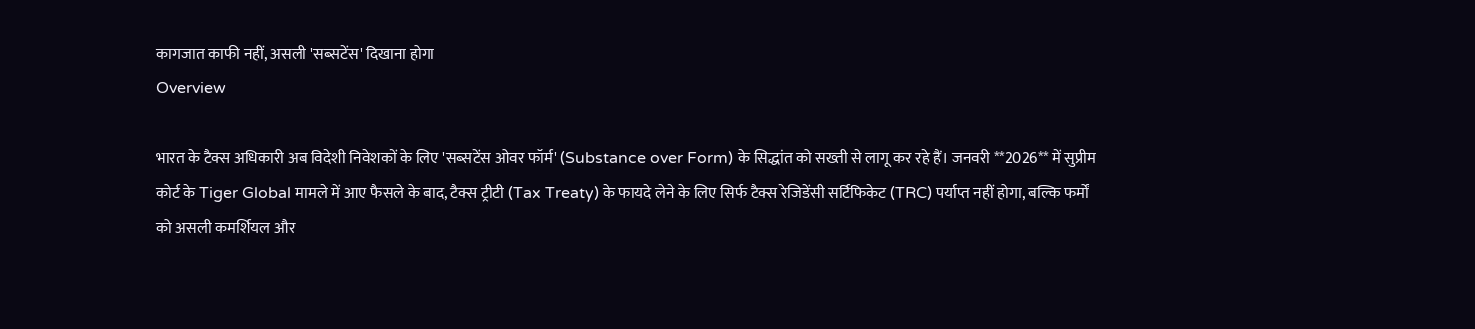कागजात काफी नहीं, असली 'सब्सटेंस' दिखाना होगा
Overview

भारत के टैक्स अधिकारी अब विदेशी निवेशकों के लिए 'सब्सटेंस ओवर फॉर्म' (Substance over Form) के सिद्धांत को सख्ती से लागू कर रहे हैं। जनवरी **2026** में सुप्रीम कोर्ट के Tiger Global मामले में आए फैसले के बाद, टैक्स ट्रीटी (Tax Treaty) के फायदे लेने के लिए सिर्फ टैक्स रेजिडेंसी सर्टिफिकेट (TRC) पर्याप्त नहीं होगा, बल्कि फर्मों को असली कमर्शियल और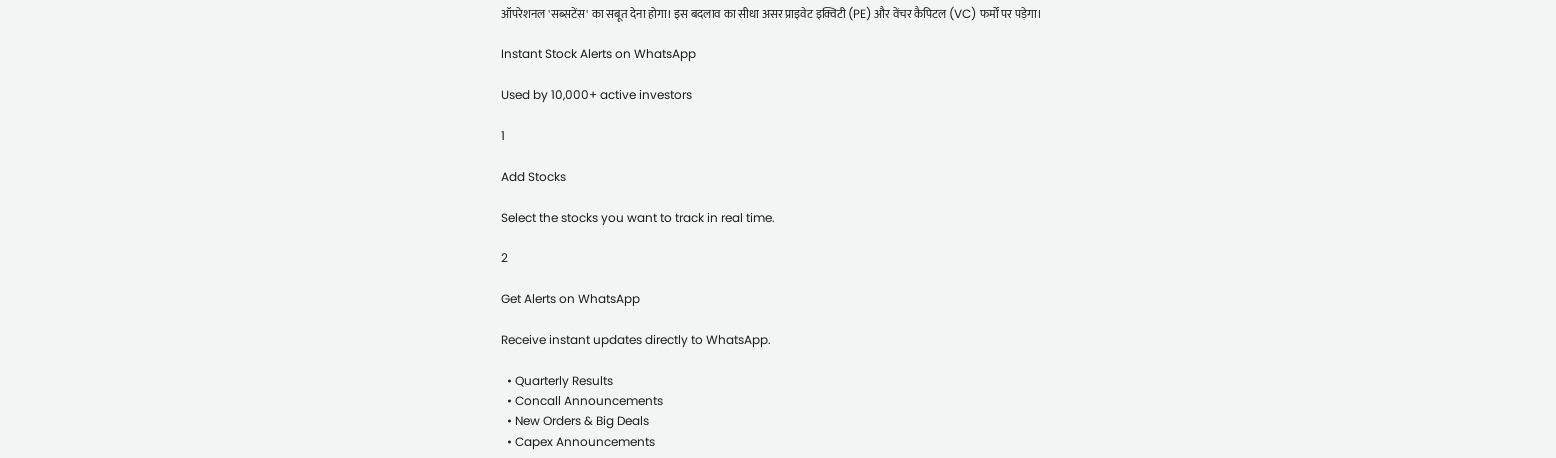ऑपरेशनल 'सब्सटेंस' का सबूत देना होगा। इस बदलाव का सीधा असर प्राइवेट इक्विटी (PE) और वेंचर कैपिटल (VC) फर्मों पर पड़ेगा।

Instant Stock Alerts on WhatsApp

Used by 10,000+ active investors

1

Add Stocks

Select the stocks you want to track in real time.

2

Get Alerts on WhatsApp

Receive instant updates directly to WhatsApp.

  • Quarterly Results
  • Concall Announcements
  • New Orders & Big Deals
  • Capex Announcements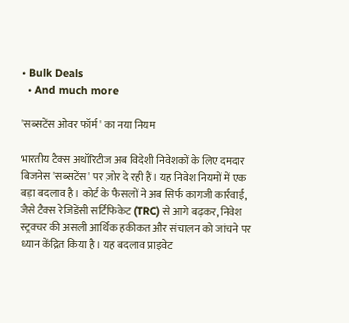• Bulk Deals
  • And much more

'सब्सटेंस ओवर फॉर्म' का नया नियम

भारतीय टैक्स अथॉरिटीज अब विदेशी निवेशकों के लिए दमदार बिजनेस 'सब्सटेंस' पर ज़ोर दे रही हैं। यह निवेश नियमों में एक बड़ा बदलाव है। कोर्ट के फैसलों ने अब सिर्फ कागजी कार्रवाई, जैसे टैक्स रेजिडेंसी सर्टिफिकेट (TRC) से आगे बढ़कर, निवेश स्ट्रक्चर की असली आर्थिक हकीकत और संचालन को जांचने पर ध्यान केंद्रित किया है। यह बदलाव प्राइवेट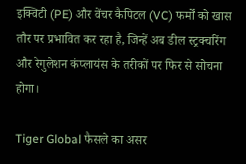इक्विटी (PE) और वेंचर कैपिटल (VC) फर्मों को खास तौर पर प्रभावित कर रहा है, जिन्हें अब डील स्ट्रक्चरिंग और रेगुलेशन कंप्लायंस के तरीकों पर फिर से सोचना होगा।

Tiger Global फैसले का असर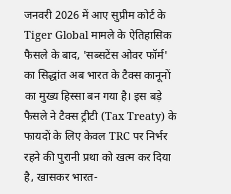जनवरी 2026 में आए सुप्रीम कोर्ट के Tiger Global मामले के ऐतिहासिक फैसले के बाद, 'सब्सटेंस ओवर फॉर्म' का सिद्धांत अब भारत के टैक्स कानूनों का मुख्य हिस्सा बन गया है। इस बड़े फैसले ने टैक्स ट्रीटी (Tax Treaty) के फायदों के लिए केवल TRC पर निर्भर रहने की पुरानी प्रथा को खत्म कर दिया है, खासकर भारत-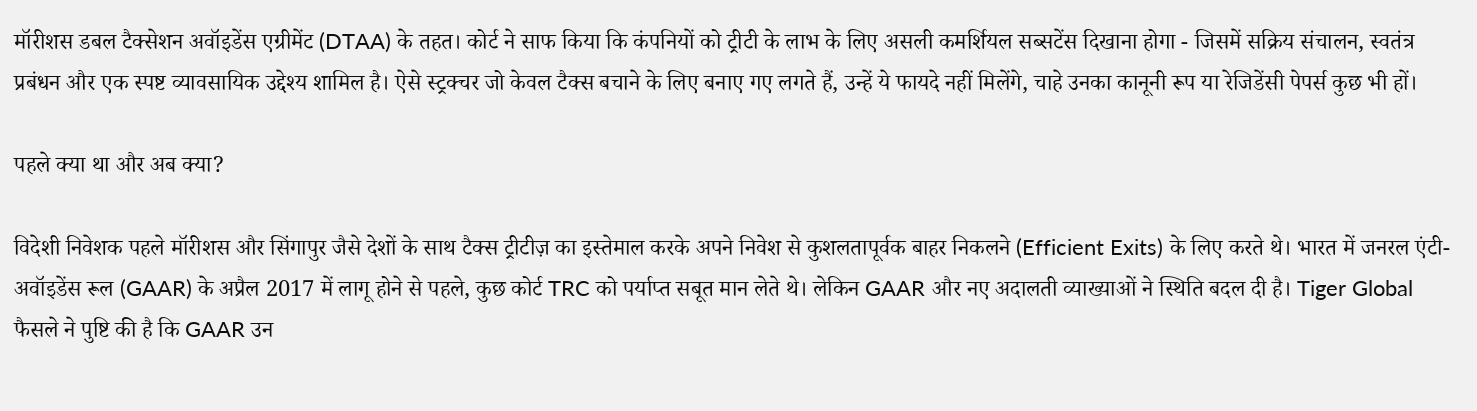मॉरीशस डबल टैक्सेशन अवॉइडेंस एग्रीमेंट (DTAA) के तहत। कोर्ट ने साफ किया कि कंपनियों को ट्रीटी के लाभ के लिए असली कमर्शियल सब्सटेंस दिखाना होगा - जिसमें सक्रिय संचालन, स्वतंत्र प्रबंधन और एक स्पष्ट व्यावसायिक उद्देश्य शामिल है। ऐसे स्ट्रक्चर जो केवल टैक्स बचाने के लिए बनाए गए लगते हैं, उन्हें ये फायदे नहीं मिलेंगे, चाहे उनका कानूनी रूप या रेजिडेंसी पेपर्स कुछ भी हों।

पहले क्या था और अब क्या?

विदेशी निवेशक पहले मॉरीशस और सिंगापुर जैसे देशों के साथ टैक्स ट्रीटीज़ का इस्तेमाल करके अपने निवेश से कुशलतापूर्वक बाहर निकलने (Efficient Exits) के लिए करते थे। भारत में जनरल एंटी-अवॉइडेंस रूल (GAAR) के अप्रैल 2017 में लागू होने से पहले, कुछ कोर्ट TRC को पर्याप्त सबूत मान लेते थे। लेकिन GAAR और नए अदालती व्याख्याओं ने स्थिति बदल दी है। Tiger Global फैसले ने पुष्टि की है कि GAAR उन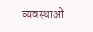व्यवस्थाओं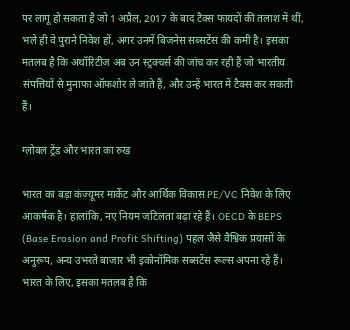पर लागू हो सकता है जो 1 अप्रैल, 2017 के बाद टैक्स फायदों की तलाश में थीं, भले ही वे पुराने निवेश हों, अगर उनमें बिजनेस सब्सटेंस की कमी है। इसका मतलब है कि अथॉरिटीज अब उन स्ट्रक्चर्स की जांच कर रही हैं जो भारतीय संपत्तियों से मुनाफा ऑफशोर ले जाते हैं, और उन्हें भारत में टैक्स कर सकती हैं।

ग्लोबल ट्रेंड और भारत का रुख

भारत का बड़ा कंज्यूमर मार्केट और आर्थिक विकास PE/VC निवेश के लिए आकर्षक है। हालांकि, नए नियम जटिलता बढ़ा रहे हैं। OECD के BEPS (Base Erosion and Profit Shifting) पहल जैसे वैश्विक प्रयासों के अनुरूप, अन्य उभरते बाजार भी इकोनॉमिक सब्सटेंस रूल्स अपना रहे हैं। भारत के लिए, इसका मतलब है कि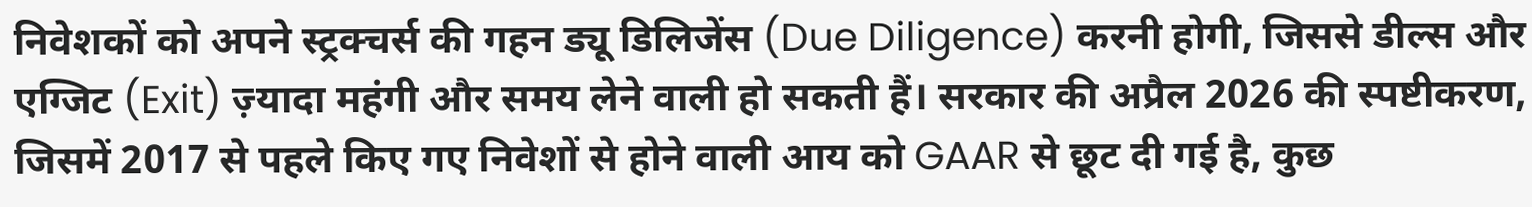निवेशकों को अपने स्ट्रक्चर्स की गहन ड्यू डिलिजेंस (Due Diligence) करनी होगी, जिससे डील्स और एग्जिट (Exit) ज़्यादा महंगी और समय लेने वाली हो सकती हैं। सरकार की अप्रैल 2026 की स्पष्टीकरण, जिसमें 2017 से पहले किए गए निवेशों से होने वाली आय को GAAR से छूट दी गई है, कुछ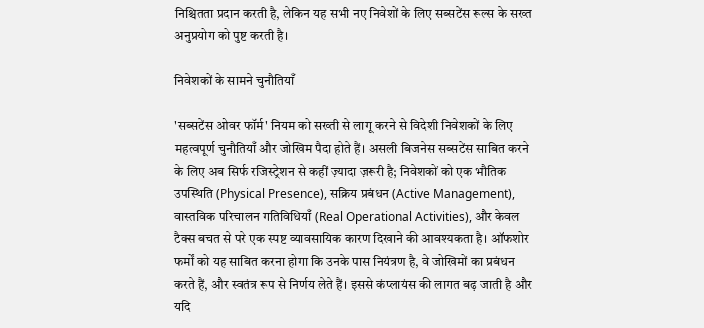निश्चितता प्रदान करती है, लेकिन यह सभी नए निवेशों के लिए सब्सटेंस रूल्स के सख्त अनुप्रयोग को पुष्ट करती है।

निवेशकों के सामने चुनौतियाँ

'सब्सटेंस ओवर फॉर्म' नियम को सख्ती से लागू करने से विदेशी निवेशकों के लिए महत्वपूर्ण चुनौतियाँ और जोखिम पैदा होते हैं। असली बिजनेस सब्सटेंस साबित करने के लिए अब सिर्फ रजिस्ट्रेशन से कहीं ज़्यादा ज़रूरी है; निवेशकों को एक भौतिक उपस्थिति (Physical Presence), सक्रिय प्रबंधन (Active Management), वास्तविक परिचालन गतिविधियाँ (Real Operational Activities), और केवल टैक्स बचत से परे एक स्पष्ट व्यावसायिक कारण दिखाने की आवश्यकता है। ऑफशोर फर्मों को यह साबित करना होगा कि उनके पास नियंत्रण है, वे जोखिमों का प्रबंधन करते हैं, और स्वतंत्र रूप से निर्णय लेते हैं। इससे कंप्लायंस की लागत बढ़ जाती है और यदि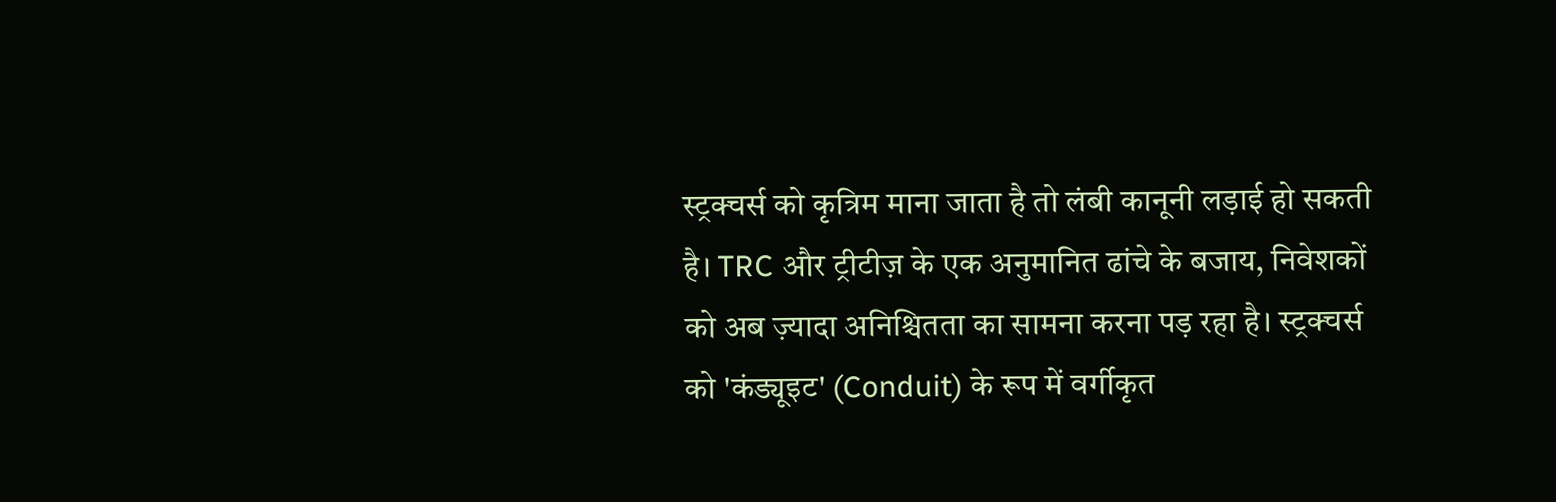स्ट्रक्चर्स को कृत्रिम माना जाता है तो लंबी कानूनी लड़ाई हो सकती है। TRC और ट्रीटीज़ के एक अनुमानित ढांचे के बजाय, निवेशकों को अब ज़्यादा अनिश्चितता का सामना करना पड़ रहा है। स्ट्रक्चर्स को 'कंड्यूइट' (Conduit) के रूप में वर्गीकृत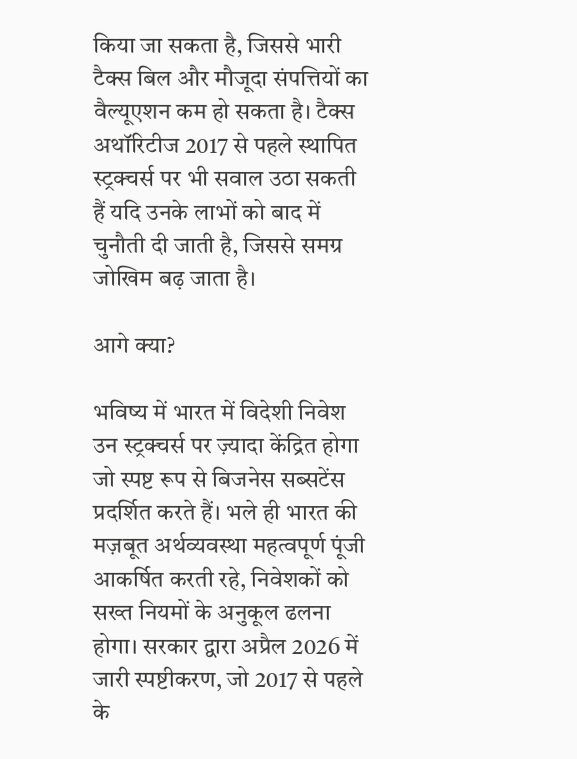किया जा सकता है, जिससे भारी टैक्स बिल और मौजूदा संपत्तियों का वैल्यूएशन कम हो सकता है। टैक्स अथॉरिटीज 2017 से पहले स्थापित स्ट्रक्चर्स पर भी सवाल उठा सकती हैं यदि उनके लाभों को बाद में चुनौती दी जाती है, जिससे समग्र जोखिम बढ़ जाता है।

आगे क्या?

भविष्य में भारत में विदेशी निवेश उन स्ट्रक्चर्स पर ज़्यादा केंद्रित होगा जो स्पष्ट रूप से बिजनेस सब्सटेंस प्रदर्शित करते हैं। भले ही भारत की मज़बूत अर्थव्यवस्था महत्वपूर्ण पूंजी आकर्षित करती रहे, निवेशकों को सख्त नियमों के अनुकूल ढलना होगा। सरकार द्वारा अप्रैल 2026 में जारी स्पष्टीकरण, जो 2017 से पहले के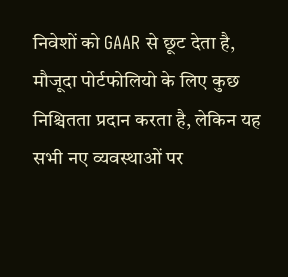निवेशों को GAAR से छूट देता है, मौजूदा पोर्टफोलियो के लिए कुछ निश्चितता प्रदान करता है, लेकिन यह सभी नए व्यवस्थाओं पर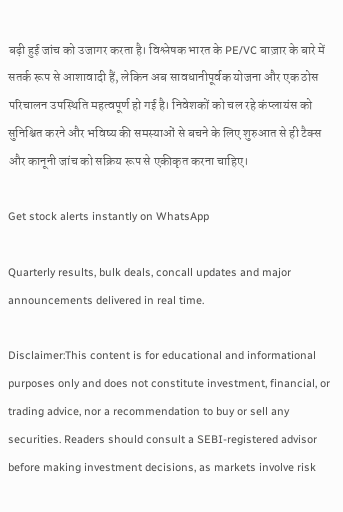बढ़ी हुई जांच को उजागर करता है। विश्लेषक भारत के PE/VC बाज़ार के बारे में सतर्क रूप से आशावादी हैं, लेकिन अब सावधानीपूर्वक योजना और एक ठोस परिचालन उपस्थिति महत्वपूर्ण हो गई है। निवेशकों को चल रहे कंप्लायंस को सुनिश्चित करने और भविष्य की समस्याओं से बचने के लिए शुरुआत से ही टैक्स और कानूनी जांच को सक्रिय रूप से एकीकृत करना चाहिए।

Get stock alerts instantly on WhatsApp

Quarterly results, bulk deals, concall updates and major announcements delivered in real time.

Disclaimer:This content is for educational and informational purposes only and does not constitute investment, financial, or trading advice, nor a recommendation to buy or sell any securities. Readers should consult a SEBI-registered advisor before making investment decisions, as markets involve risk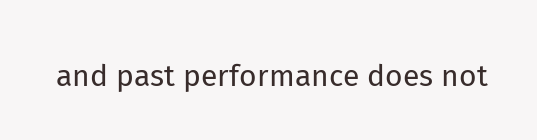and past performance does not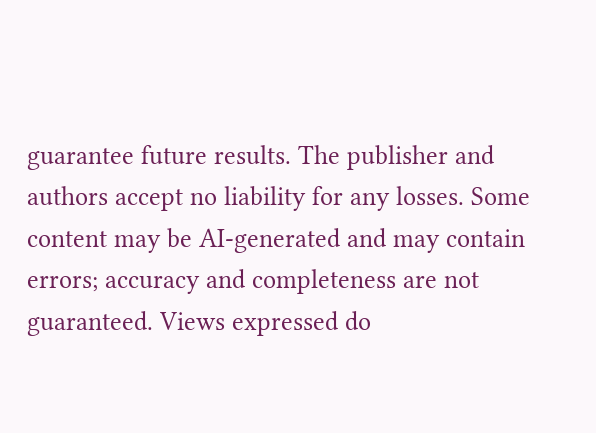guarantee future results. The publisher and authors accept no liability for any losses. Some content may be AI-generated and may contain errors; accuracy and completeness are not guaranteed. Views expressed do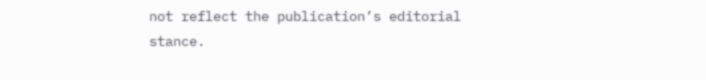not reflect the publication’s editorial stance.